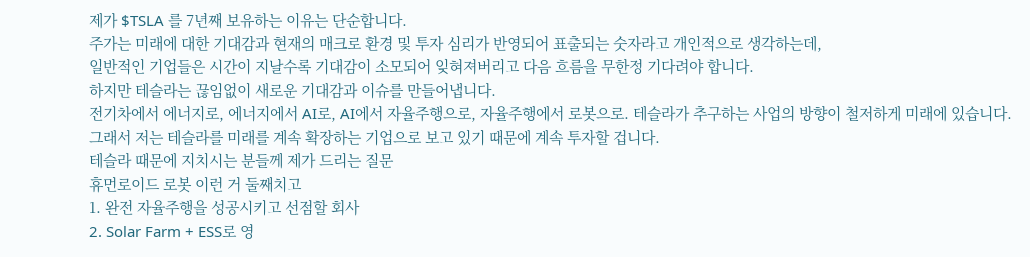제가 $TSLA 를 7년째 보유하는 이유는 단순합니다.
주가는 미래에 대한 기대감과 현재의 매크로 환경 및 투자 심리가 반영되어 표출되는 숫자라고 개인적으로 생각하는데,
일반적인 기업들은 시간이 지날수록 기대감이 소모되어 잊혀져버리고 다음 흐름을 무한정 기다려야 합니다.
하지만 테슬라는 끊임없이 새로운 기대감과 이슈를 만들어냅니다.
전기차에서 에너지로, 에너지에서 AI로, AI에서 자율주행으로, 자율주행에서 로봇으로. 테슬라가 추구하는 사업의 방향이 철저하게 미래에 있습니다.
그래서 저는 테슬라를 미래를 계속 확장하는 기업으로 보고 있기 때문에 계속 투자할 겁니다.
테슬라 때문에 지치시는 분들께 제가 드리는 질문
휴먼로이드 로봇 이런 거 둘째치고
1. 완전 자율주행을 성공시키고 선점할 회사
2. Solar Farm + ESS로 영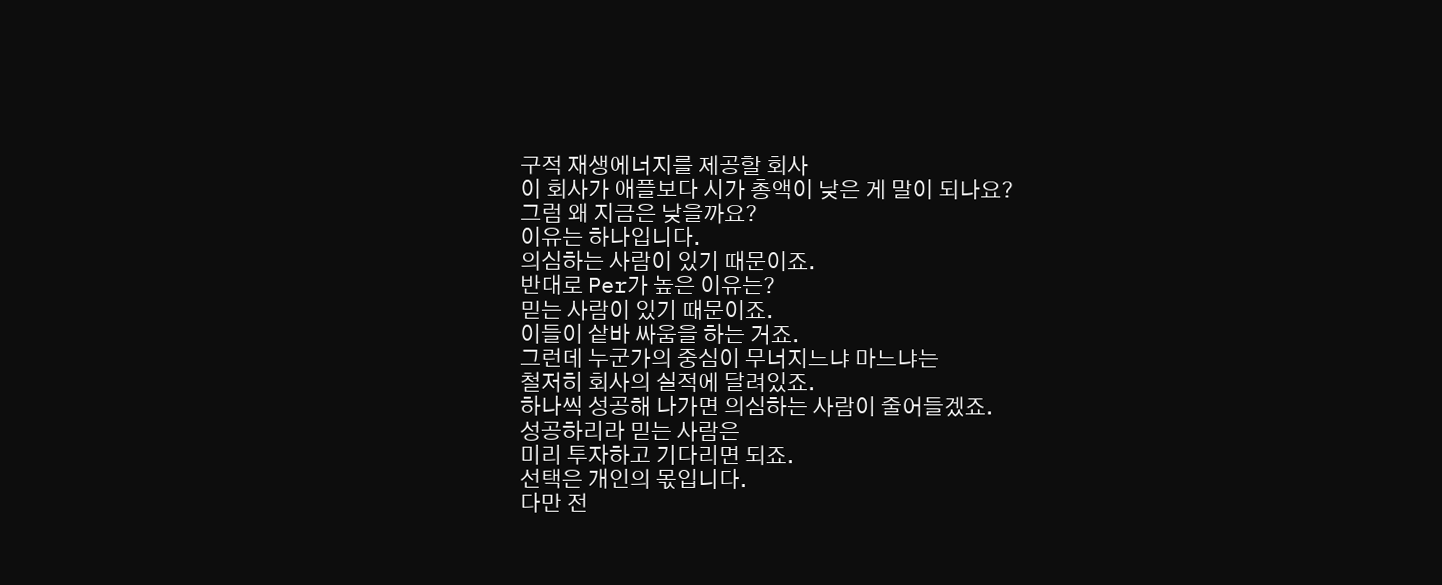구적 재생에너지를 제공할 회사
이 회사가 애플보다 시가 총액이 낮은 게 말이 되나요?
그럼 왜 지금은 낮을까요?
이유는 하나입니다.
의심하는 사람이 있기 때문이죠.
반대로 Per가 높은 이유는?
믿는 사람이 있기 때문이죠.
이들이 샅바 싸움을 하는 거죠.
그런데 누군가의 중심이 무너지느냐 마느냐는
철저히 회사의 실적에 달려있죠.
하나씩 성공해 나가면 의심하는 사람이 줄어들겠죠.
성공하리라 믿는 사람은
미리 투자하고 기다리면 되죠.
선택은 개인의 몫입니다.
다만 전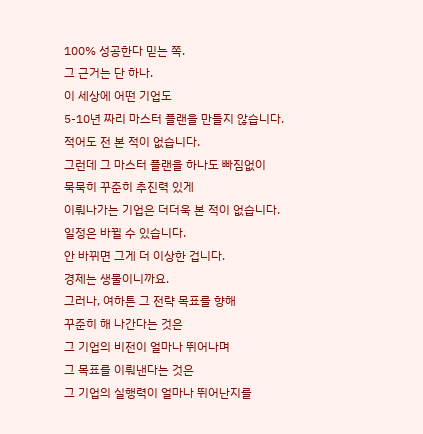100% 성공한다 믿는 쪽.
그 근거는 단 하나.
이 세상에 어떤 기업도
5-10년 짜리 마스터 플랜을 만들지 않습니다.
적어도 전 본 적이 없습니다.
그런데 그 마스터 플랜을 하나도 빠짐없이
묵묵히 꾸준히 추진력 있게
이뤄나가는 기업은 더더욱 본 적이 없습니다.
일정은 바뀔 수 있습니다.
안 바뀌면 그게 더 이상한 겁니다.
경제는 생물이니까요.
그러나, 여하튼 그 전략 목표를 향해
꾸준히 해 나간다는 것은
그 기업의 비전이 얼마나 뛰어나며
그 목표를 이뤄낸다는 것은
그 기업의 실행력이 얼마나 뛰어난지를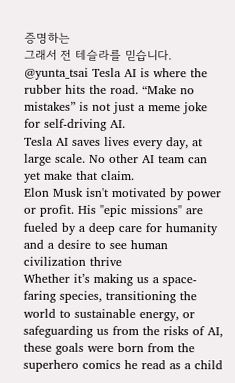증명하는
그래서 전 테슬라를 믿습니다.
@yunta_tsai Tesla AI is where the rubber hits the road. “Make no mistakes” is not just a meme joke for self-driving AI.
Tesla AI saves lives every day, at large scale. No other AI team can yet make that claim.
Elon Musk isn't motivated by power or profit. His "epic missions" are fueled by a deep care for humanity and a desire to see human civilization thrive
Whether it’s making us a space-faring species, transitioning the world to sustainable energy, or safeguarding us from the risks of AI, these goals were born from the superhero comics he read as a child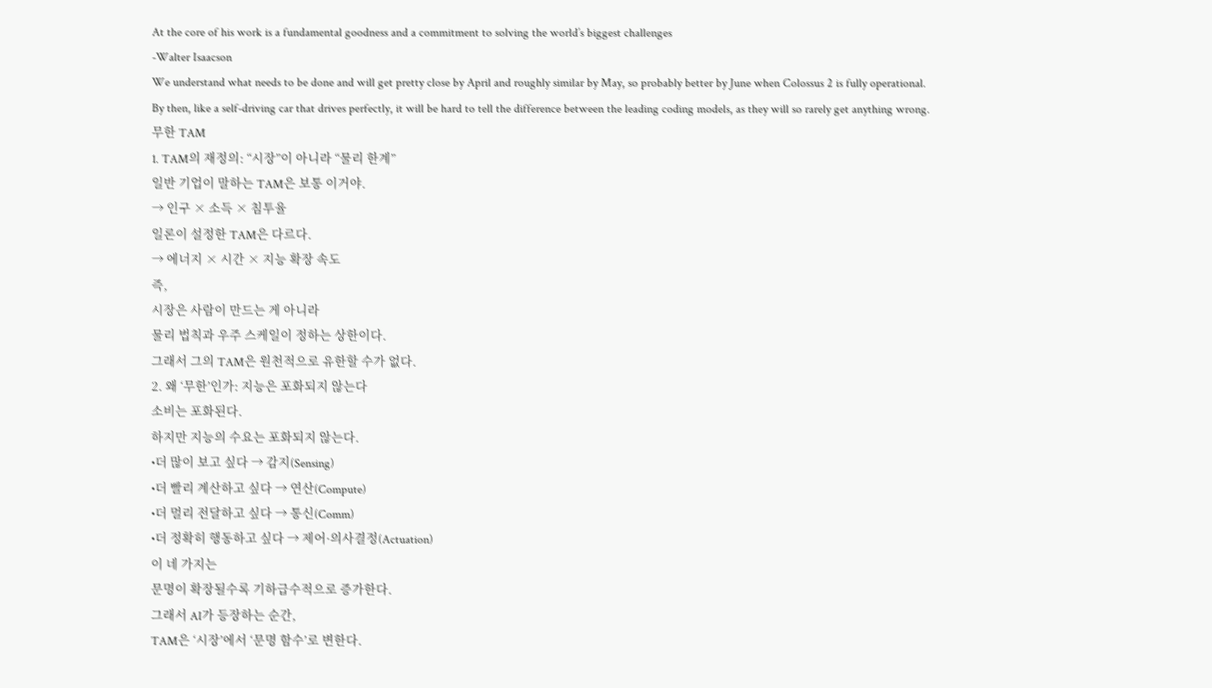At the core of his work is a fundamental goodness and a commitment to solving the world’s biggest challenges
-Walter Isaacson
We understand what needs to be done and will get pretty close by April and roughly similar by May, so probably better by June when Colossus 2 is fully operational.
By then, like a self-driving car that drives perfectly, it will be hard to tell the difference between the leading coding models, as they will so rarely get anything wrong.
무한 TAM
1. TAM의 재정의: “시장”이 아니라 “물리 한계”
일반 기업이 말하는 TAM은 보통 이거야.
→ 인구 × 소득 × 침투율
일론이 설정한 TAM은 다르다.
→ 에너지 × 시간 × 지능 확장 속도
즉,
시장은 사람이 만드는 게 아니라
물리 법칙과 우주 스케일이 정하는 상한이다.
그래서 그의 TAM은 원천적으로 유한할 수가 없다.
2. 왜 ‘무한’인가: 지능은 포화되지 않는다
소비는 포화된다.
하지만 지능의 수요는 포화되지 않는다.
•더 많이 보고 싶다 → 감지(Sensing)
•더 빨리 계산하고 싶다 → 연산(Compute)
•더 멀리 전달하고 싶다 → 통신(Comm)
•더 정확히 행동하고 싶다 → 제어·의사결정(Actuation)
이 네 가지는
문명이 확장될수록 기하급수적으로 증가한다.
그래서 AI가 등장하는 순간,
TAM은 ‘시장’에서 ‘문명 함수’로 변한다.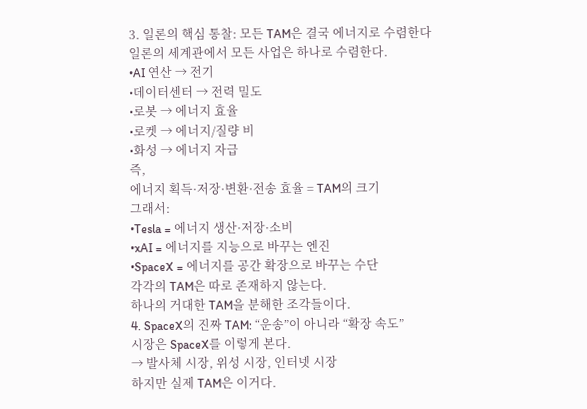3. 일론의 핵심 통찰: 모든 TAM은 결국 에너지로 수렴한다
일론의 세계관에서 모든 사업은 하나로 수렴한다.
•AI 연산 → 전기
•데이터센터 → 전력 밀도
•로봇 → 에너지 효율
•로켓 → 에너지/질량 비
•화성 → 에너지 자급
즉,
에너지 획득·저장·변환·전송 효율 = TAM의 크기
그래서:
•Tesla = 에너지 생산·저장·소비
•xAI = 에너지를 지능으로 바꾸는 엔진
•SpaceX = 에너지를 공간 확장으로 바꾸는 수단
각각의 TAM은 따로 존재하지 않는다.
하나의 거대한 TAM을 분해한 조각들이다.
4. SpaceX의 진짜 TAM: “운송”이 아니라 “확장 속도”
시장은 SpaceX를 이렇게 본다.
→ 발사체 시장, 위성 시장, 인터넷 시장
하지만 실제 TAM은 이거다.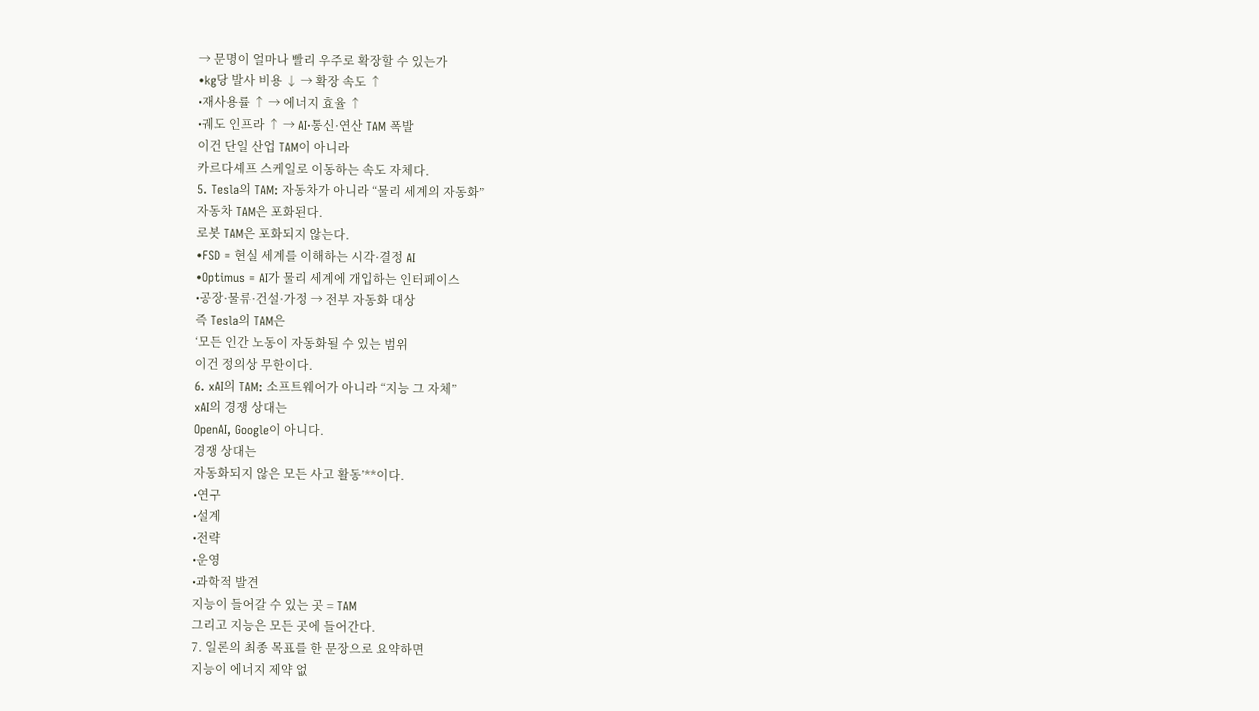→ 문명이 얼마나 빨리 우주로 확장할 수 있는가
•kg당 발사 비용 ↓ → 확장 속도 ↑
•재사용률 ↑ → 에너지 효율 ↑
•궤도 인프라 ↑ → AI·통신·연산 TAM 폭발
이건 단일 산업 TAM이 아니라
카르다셰프 스케일로 이동하는 속도 자체다.
5. Tesla의 TAM: 자동차가 아니라 “물리 세계의 자동화”
자동차 TAM은 포화된다.
로봇 TAM은 포화되지 않는다.
•FSD = 현실 세계를 이해하는 시각·결정 AI
•Optimus = AI가 물리 세계에 개입하는 인터페이스
•공장·물류·건설·가정 → 전부 자동화 대상
즉 Tesla의 TAM은
‘모든 인간 노동이 자동화될 수 있는 범위
이건 정의상 무한이다.
6. xAI의 TAM: 소프트웨어가 아니라 “지능 그 자체”
xAI의 경쟁 상대는
OpenAI, Google이 아니다.
경쟁 상대는
자동화되지 않은 모든 사고 활동’**이다.
•연구
•설계
•전략
•운영
•과학적 발견
지능이 들어갈 수 있는 곳 = TAM
그리고 지능은 모든 곳에 들어간다.
7. 일론의 최종 목표를 한 문장으로 요약하면
지능이 에너지 제약 없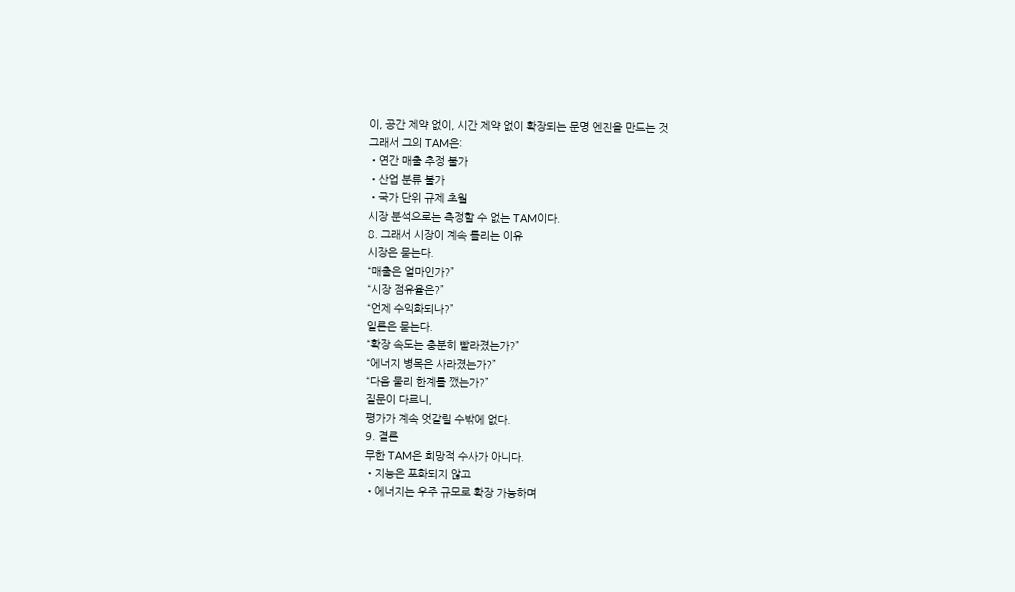이, 공간 제약 없이, 시간 제약 없이 확장되는 문명 엔진을 만드는 것
그래서 그의 TAM은:
•연간 매출 추정 불가
•산업 분류 불가
•국가 단위 규제 초월
시장 분석으로는 측정할 수 없는 TAM이다.
8. 그래서 시장이 계속 틀리는 이유
시장은 묻는다.
“매출은 얼마인가?”
“시장 점유율은?”
“언제 수익화되나?”
일론은 묻는다.
“확장 속도는 충분히 빨라졌는가?”
“에너지 병목은 사라졌는가?”
“다음 물리 한계를 깼는가?”
질문이 다르니,
평가가 계속 엇갈릴 수밖에 없다.
9. 결론
무한 TAM은 희망적 수사가 아니다.
•지능은 포화되지 않고
•에너지는 우주 규모로 확장 가능하며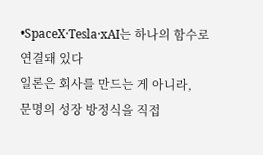•SpaceX·Tesla·xAI는 하나의 함수로 연결돼 있다
일론은 회사를 만드는 게 아니라,
문명의 성장 방정식을 직접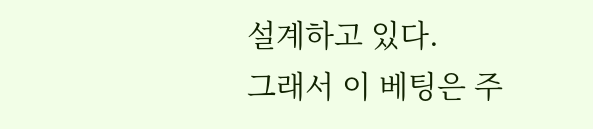설계하고 있다.
그래서 이 베팅은 주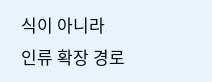식이 아니라
인류 확장 경로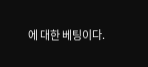에 대한 베팅이다.